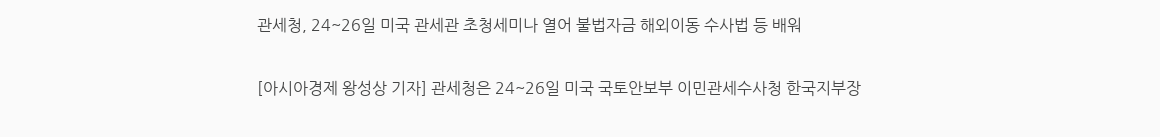관세청, 24~26일 미국 관세관 초청세미나 열어 불법자금 해외이동 수사법 등 배워

[아시아경제 왕성상 기자] 관세청은 24~26일 미국 국토안보부 이민관세수사청 한국지부장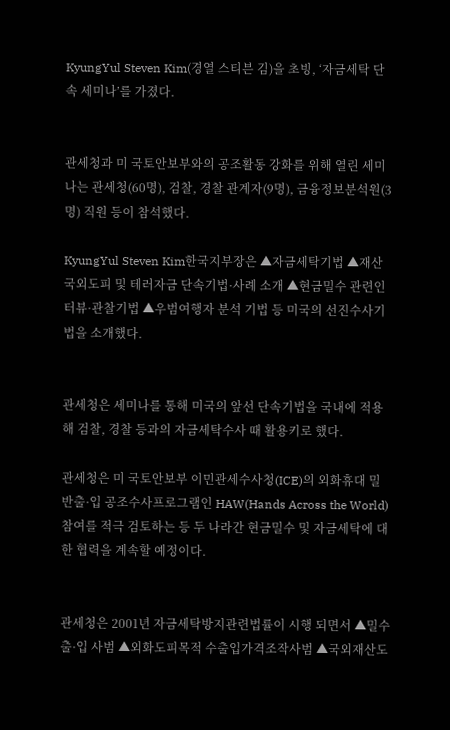KyungYul Steven Kim(경열 스티븐 김)을 초빙, ‘자금세탁 단속 세미나’를 가졌다.


관세청과 미 국토안보부와의 공조활동 강화를 위해 열린 세미나는 관세청(60명), 검찰, 경찰 관계자(9명), 금융정보분석원(3명) 직원 등이 참석했다.

KyungYul Steven Kim한국지부장은 ▲자금세탁기법 ▲재산국외도피 및 테러자금 단속기법·사례 소개 ▲현금밀수 관련인터뷰·관찰기법 ▲우범여행자 분석 기법 등 미국의 선진수사기법을 소개했다.


관세청은 세미나를 통해 미국의 앞선 단속기법을 국내에 적용해 검찰, 경찰 등과의 자금세탁수사 때 활용키로 했다.

관세청은 미 국토안보부 이민관세수사청(ICE)의 외화휴대 밀반출·입 공조수사프로그램인 HAW(Hands Across the World) 참여를 적극 검토하는 등 두 나라간 현금밀수 및 자금세탁에 대한 협력을 계속할 예정이다.


관세청은 2001년 자금세탁방지관련법률이 시행 되면서 ▲밀수출·입 사범 ▲외화도피목적 수출입가격조작사범 ▲국외재산도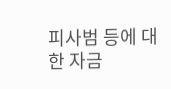피사범 등에 대한 자금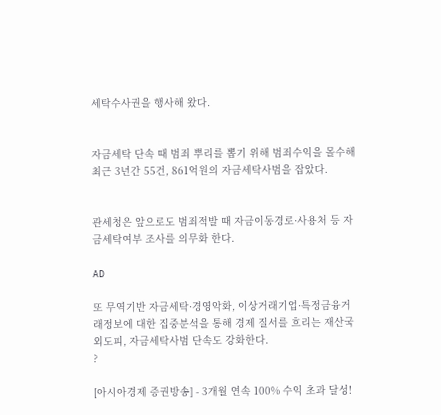세탁수사권을 행사해 왔다.


자금세탁 단속 때 범죄 뿌리를 뽑기 위해 범죄수익을 몰수해 최근 3년간 55건, 861억원의 자금세탁사범을 잡았다.


관세청은 앞으로도 범죄적발 때 자금이동경로·사용처 등 자금세탁여부 조사를 의무화 한다.

AD

또 무역기반 자금세탁·경영악화, 이상거래기업·특정금융거래정보에 대한 집중분석을 통해 경제 질서를 흐리는 재산국외도피, 자금세탁사범 단속도 강화한다.
?

[아시아경제 증권방송] - 3개월 연속 100% 수익 초과 달성!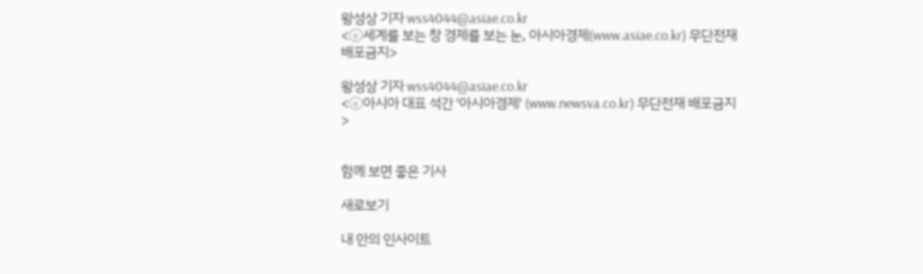왕성상 기자 wss4044@asiae.co.kr
<ⓒ세계를 보는 창 경제를 보는 눈, 아시아경제(www.asiae.co.kr) 무단전재 배포금지>

왕성상 기자 wss4044@asiae.co.kr
<ⓒ아시아 대표 석간 '아시아경제' (www.newsva.co.kr) 무단전재 배포금지>


함께 보면 좋은 기사

새로보기

내 안의 인사이트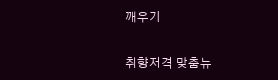깨우기

취향저격 맞춤뉴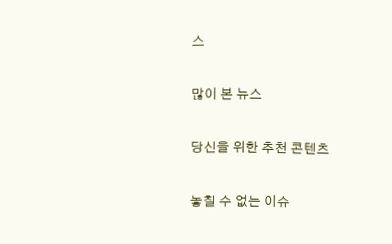스

많이 본 뉴스

당신을 위한 추천 콘텐츠

놓칠 수 없는 이슈